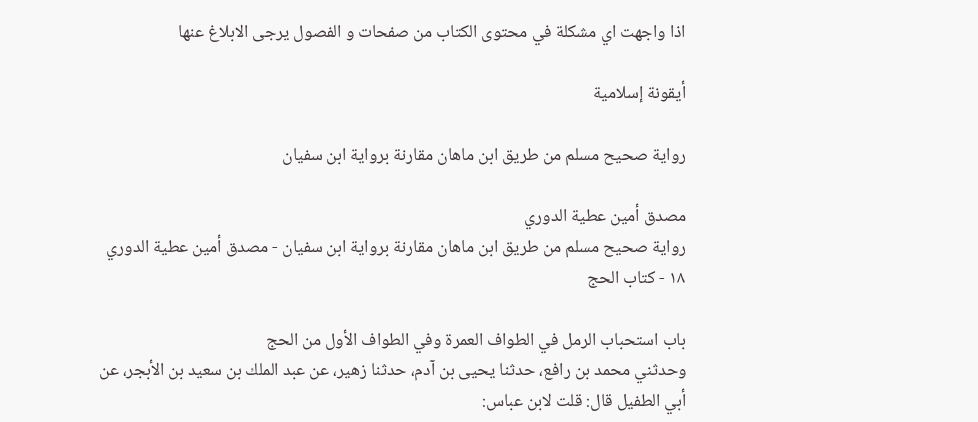اذا واجهت اي مشكلة في محتوى الكتاب من صفحات و الفصول يرجى الابلاغ عنها

أيقونة إسلامية

رواية صحيح مسلم من طريق ابن ماهان مقارنة برواية ابن سفيان

مصدق أمين عطية الدوري
رواية صحيح مسلم من طريق ابن ماهان مقارنة برواية ابن سفيان - مصدق أمين عطية الدوري
١٨ - كتاب الحج

باب استحباب الرمل في الطواف العمرة وفي الطواف الأول من الحج
وحدثني محمد بن رافع، حدثنا يحيى بن آدم، حدثنا زهير، عن عبد الملك بن سعيد بن الأبجر، عن أبي الطفيل قال: قلت لابن عباس: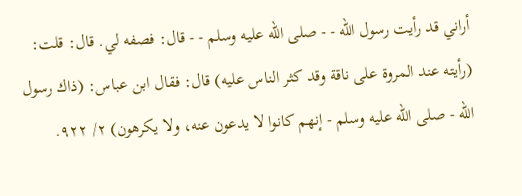أراني قد رأيت رسول الله - - صلى الله عليه وسلم - - قال: فصفه لي. قال: قلت: (رأيته عند المروة على ناقة وقد كثر الناس عليه) قال: فقال ابن عباس: (ذاك رسول الله - صلى الله عليه وسلم - إنهم كانوا لا يدعون عنه، ولا يكرهون) ٢/ ٩٢٢.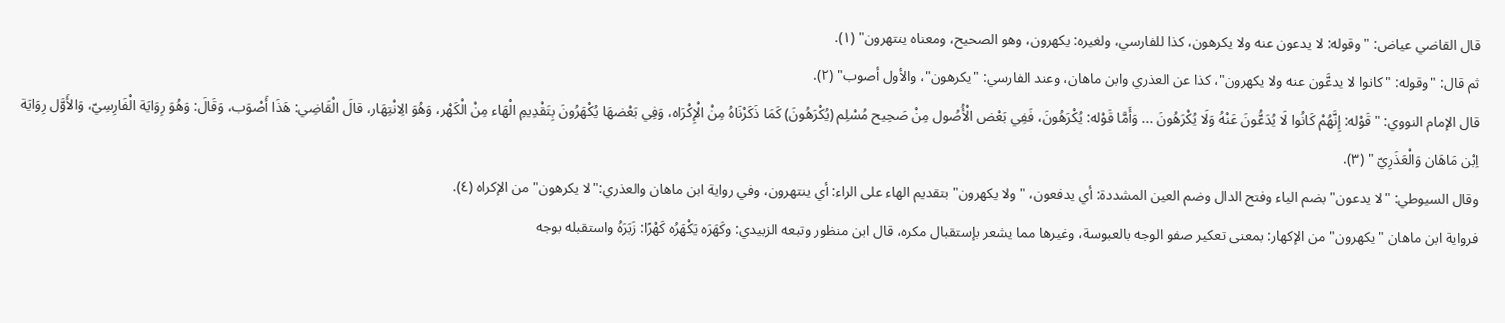قال القاضي عياض: " وقوله: لا يدعون عنه ولا يكرهون، كذا للفارسي، ولغيره: يكهرون، وهو الصحيح، ومعناه ينتهرون" (١).
ثم قال: "وقوله: "كانوا لا يدعَّون عنه ولا يكهرون"، كذا عن العذري وابن ماهان، وعند الفارسي: "يكرهون"، والأول أصوب" (٢).
قال الإمام النووي: "قَوْله: إِنَّهُمْ كَانُوا لَا يُدَعُّونَ عَنْهُ وَلَا يُكْرَهُونَ ... وَأَمَّا قَوْله: يُكْرَهُونَ، فَفِي بَعْض الْأُصُول مِنْ صَحِيح مُسْلِم (يُكْرَهُونَ) كَمَا ذَكَرْنَاهُ مِنْ الْإِكْرَاه، وَفِي بَعْضهَا يُكْهَرُونَ بِتَقْدِيمِ الْهَاء مِنْ الْكَهْر، وَهُوَ الِانْتِهَار، قالَ الْقَاضِي: هَذَا أَصْوَب، وَقَالَ: وَهُوَ رِوَايَة الْفَارِسِيّ، وَالأَوَّل رِوَايَة اِبْن مَاهَان وَالْعَذَرِيّ " (٣).
وقال السيوطي: "لا يدعون" بضم الياء وفتح الدال وضم العين المشددة: أي يدفعون، "ولا يكهرون" بتقديم الهاء على الراء: أي ينتهرون، وفي رواية ابن ماهان والعذري:"لا يكرهون" من الإكراه (٤).
فرواية ابن ماهان "يكهرون" من الإكهار: بمعنى تعكير صفو الوجه بالعبوسة، وغيرها مما يشعر بإستقبال مكره، قال ابن منظور وتبعه الزبيدي: وكَهَرَه يَكْهَرُه كَهْرًا: زَبَرَهُ واستقبله بوجه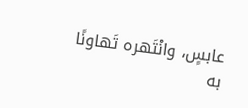عابسٍ، وانْتَهره تَهاونًا به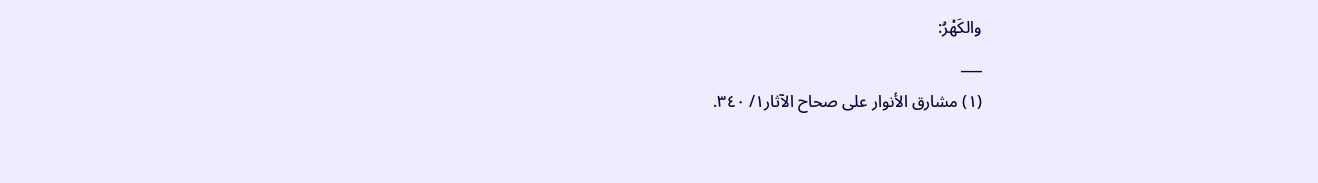والكَهْرُ:
___
(١) مشارق الأنوار على صحاح الآثار١/ ٣٤٠.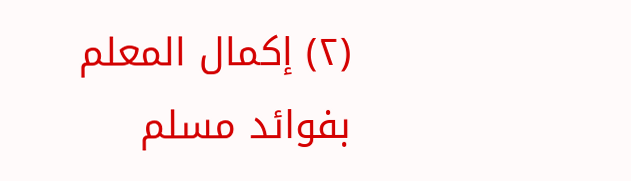(٢) إكمال المعلم بفوائد مسلم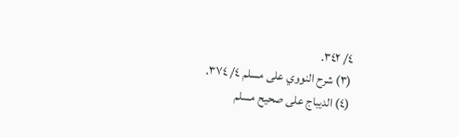٤/ ٣٤٢.
(٣) شرح النووي على مسلم ٤/ ٣٧٤.
(٤) الديباج على صحيح مسلم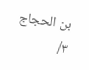بن الحجاج ٣/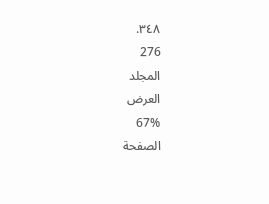٣٤٨.
276
المجلد
العرض
67%
الصفحة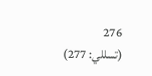276
(تسللي: 277)